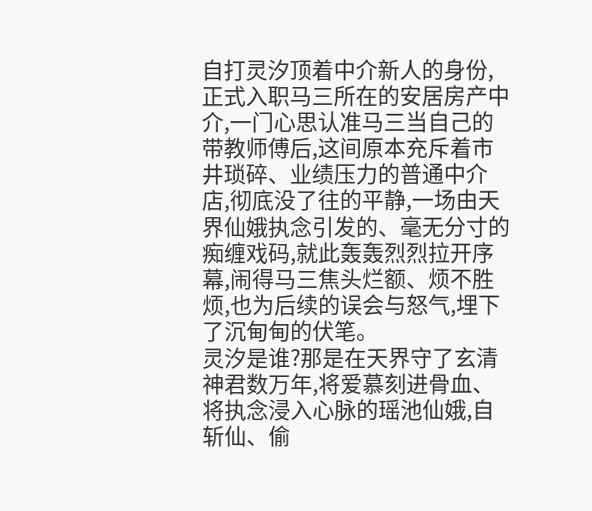自打灵汐顶着中介新人的身份,正式入职马三所在的安居房产中介,一门心思认准马三当自己的带教师傅后,这间原本充斥着市井琐碎、业绩压力的普通中介店,彻底没了往的平静,一场由天界仙娥执念引发的、毫无分寸的痴缠戏码,就此轰轰烈烈拉开序幕,闹得马三焦头烂额、烦不胜烦,也为后续的误会与怒气,埋下了沉甸甸的伏笔。
灵汐是谁?那是在天界守了玄清神君数万年,将爱慕刻进骨血、将执念浸入心脉的瑶池仙娥,自斩仙、偷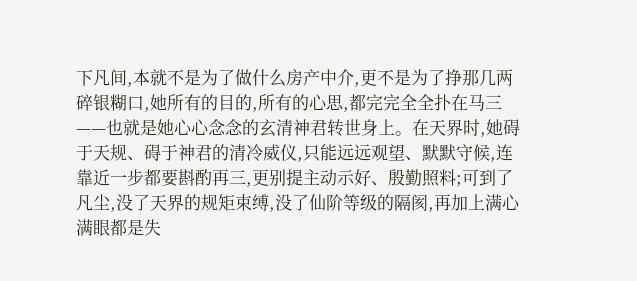下凡间,本就不是为了做什么房产中介,更不是为了挣那几两碎银糊口,她所有的目的,所有的心思,都完完全全扑在马三——也就是她心心念念的玄清神君转世身上。在天界时,她碍于天规、碍于神君的清冷威仪,只能远远观望、默默守候,连靠近一步都要斟酌再三,更别提主动示好、殷勤照料;可到了凡尘,没了天界的规矩束缚,没了仙阶等级的隔阂,再加上满心满眼都是失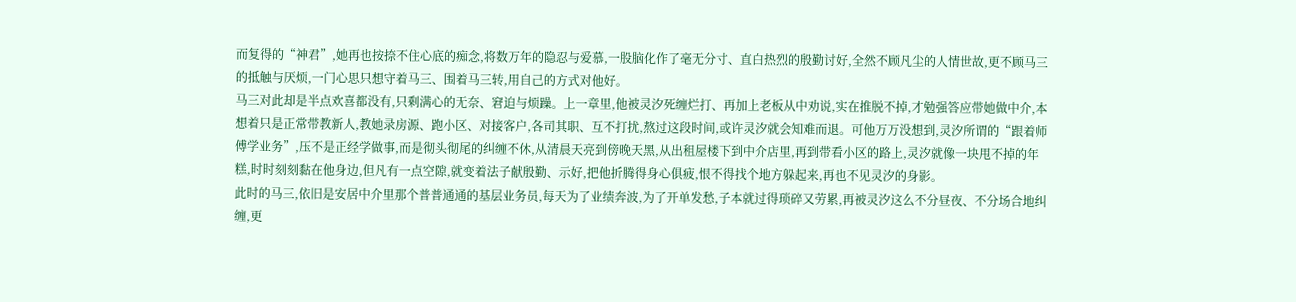而复得的“神君”,她再也按捺不住心底的痴念,将数万年的隐忍与爱慕,一股脑化作了毫无分寸、直白热烈的殷勤讨好,全然不顾凡尘的人情世故,更不顾马三的抵触与厌烦,一门心思只想守着马三、围着马三转,用自己的方式对他好。
马三对此却是半点欢喜都没有,只剩满心的无奈、窘迫与烦躁。上一章里,他被灵汐死缠烂打、再加上老板从中劝说,实在推脱不掉,才勉强答应带她做中介,本想着只是正常带教新人,教她录房源、跑小区、对接客户,各司其职、互不打扰,熬过这段时间,或许灵汐就会知难而退。可他万万没想到,灵汐所谓的“跟着师傅学业务”,压不是正经学做事,而是彻头彻尾的纠缠不休,从清晨天亮到傍晚天黑,从出租屋楼下到中介店里,再到带看小区的路上,灵汐就像一块甩不掉的年糕,时时刻刻黏在他身边,但凡有一点空隙,就变着法子献殷勤、示好,把他折腾得身心俱疲,恨不得找个地方躲起来,再也不见灵汐的身影。
此时的马三,依旧是安居中介里那个普普通通的基层业务员,每天为了业绩奔波,为了开单发愁,子本就过得琐碎又劳累,再被灵汐这么不分昼夜、不分场合地纠缠,更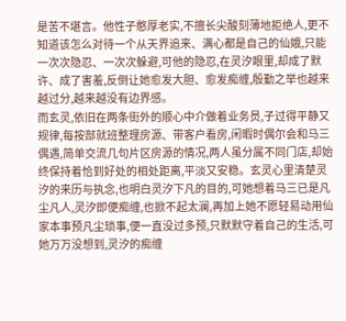是苦不堪言。他性子憨厚老实,不擅长尖酸刻薄地拒绝人,更不知道该怎么对待一个从天界追来、满心都是自己的仙娥,只能一次次隐忍、一次次躲避,可他的隐忍,在灵汐眼里,却成了默许、成了害羞,反倒让她愈发大胆、愈发痴缠,殷勤之举也越来越过分,越来越没有边界感。
而玄灵,依旧在两条街外的顺心中介做着业务员,子过得平静又规律,每按部就班整理房源、带客户看房,闲暇时偶尔会和马三偶遇,简单交流几句片区房源的情况,两人虽分属不同门店,却始终保持着恰到好处的相处距离,平淡又安稳。玄灵心里清楚灵汐的来历与执念,也明白灵汐下凡的目的,可她想着马三已是凡尘凡人,灵汐即便痴缠,也掀不起太澜,再加上她不愿轻易动用仙家本事预凡尘琐事,便一直没过多预,只默默守着自己的生活,可她万万没想到,灵汐的痴缠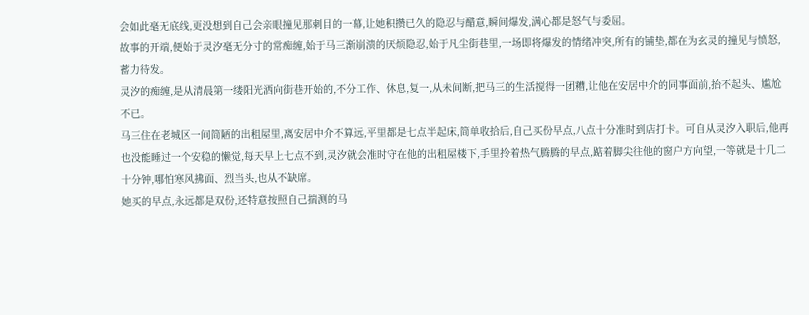会如此毫无底线,更没想到自己会亲眼撞见那刺目的一幕,让她积攒已久的隐忍与醋意,瞬间爆发,满心都是怒气与委屈。
故事的开端,便始于灵汐毫无分寸的常痴缠,始于马三渐崩溃的厌烦隐忍,始于凡尘街巷里,一场即将爆发的情绪冲突,所有的铺垫,都在为玄灵的撞见与愤怒,蓄力待发。
灵汐的痴缠,是从清晨第一缕阳光洒向街巷开始的,不分工作、休息,复一,从未间断,把马三的生活搅得一团糟,让他在安居中介的同事面前,抬不起头、尴尬不已。
马三住在老城区一间简陋的出租屋里,离安居中介不算远,平里都是七点半起床,简单收拾后,自己买份早点,八点十分准时到店打卡。可自从灵汐入职后,他再也没能睡过一个安稳的懒觉,每天早上七点不到,灵汐就会准时守在他的出租屋楼下,手里拎着热气腾腾的早点,踮着脚尖往他的窗户方向望,一等就是十几二十分钟,哪怕寒风拂面、烈当头,也从不缺席。
她买的早点,永远都是双份,还特意按照自己揣测的马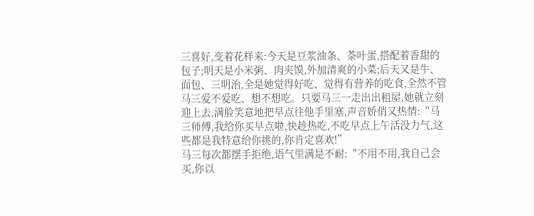三喜好,变着花样来:今天是豆浆油条、茶叶蛋,搭配着香甜的包子;明天是小米粥、肉夹馍,外加清爽的小菜;后天又是牛、面包、三明治,全是她觉得好吃、觉得有营养的吃食,全然不管马三爱不爱吃、想不想吃。只要马三一走出出租屋,她就立刻迎上去,满脸笑意地把早点往他手里塞,声音娇俏又热情:“马三师傅,我给你买早点啦,快趁热吃,不吃早点上午活没力气,这些都是我特意给你挑的,你肯定喜欢!”
马三每次都摆手拒绝,语气里满是不耐:“不用不用,我自己会买,你以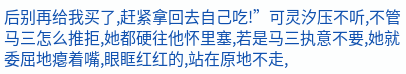后别再给我买了,赶紧拿回去自己吃!”可灵汐压不听,不管马三怎么推拒,她都硬往他怀里塞,若是马三执意不要,她就委屈地瘪着嘴,眼眶红红的,站在原地不走,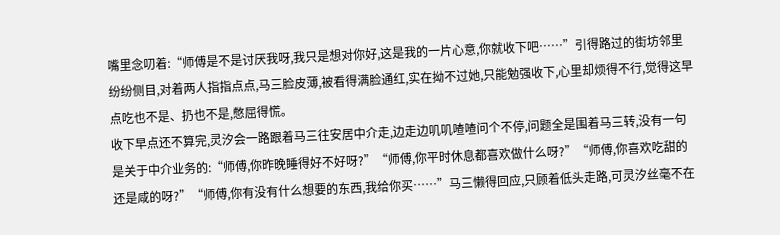嘴里念叨着:“师傅是不是讨厌我呀,我只是想对你好,这是我的一片心意,你就收下吧……”引得路过的街坊邻里纷纷侧目,对着两人指指点点,马三脸皮薄,被看得满脸通红,实在拗不过她,只能勉强收下,心里却烦得不行,觉得这早点吃也不是、扔也不是,憋屈得慌。
收下早点还不算完,灵汐会一路跟着马三往安居中介走,边走边叽叽喳喳问个不停,问题全是围着马三转,没有一句是关于中介业务的:“师傅,你昨晚睡得好不好呀?”“师傅,你平时休息都喜欢做什么呀?”“师傅,你喜欢吃甜的还是咸的呀?”“师傅,你有没有什么想要的东西,我给你买……”马三懒得回应,只顾着低头走路,可灵汐丝毫不在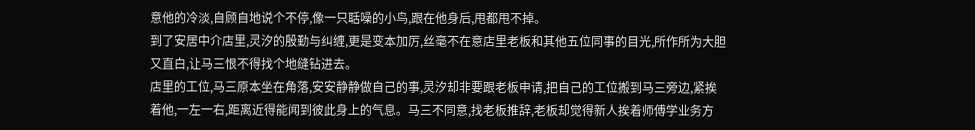意他的冷淡,自顾自地说个不停,像一只聒噪的小鸟,跟在他身后,甩都甩不掉。
到了安居中介店里,灵汐的殷勤与纠缠,更是变本加厉,丝毫不在意店里老板和其他五位同事的目光,所作所为大胆又直白,让马三恨不得找个地缝钻进去。
店里的工位,马三原本坐在角落,安安静静做自己的事,灵汐却非要跟老板申请,把自己的工位搬到马三旁边,紧挨着他,一左一右,距离近得能闻到彼此身上的气息。马三不同意,找老板推辞,老板却觉得新人挨着师傅学业务方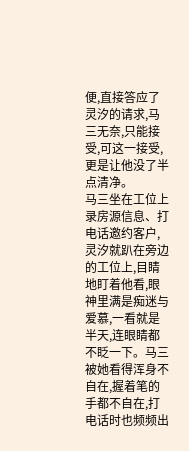便,直接答应了灵汐的请求,马三无奈,只能接受,可这一接受,更是让他没了半点清净。
马三坐在工位上录房源信息、打电话邀约客户,灵汐就趴在旁边的工位上,目睛地盯着他看,眼神里满是痴迷与爱慕,一看就是半天,连眼睛都不眨一下。马三被她看得浑身不自在,握着笔的手都不自在,打电话时也频频出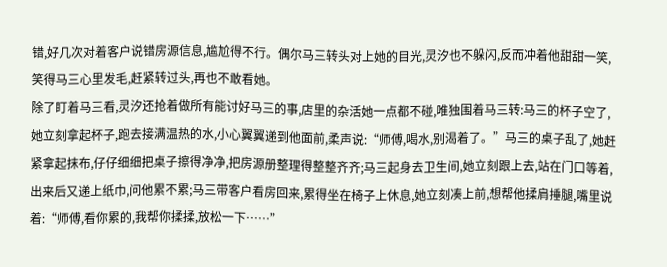错,好几次对着客户说错房源信息,尴尬得不行。偶尔马三转头对上她的目光,灵汐也不躲闪,反而冲着他甜甜一笑,笑得马三心里发毛,赶紧转过头,再也不敢看她。
除了盯着马三看,灵汐还抢着做所有能讨好马三的事,店里的杂活她一点都不碰,唯独围着马三转:马三的杯子空了,她立刻拿起杯子,跑去接满温热的水,小心翼翼递到他面前,柔声说:“师傅,喝水,别渴着了。”马三的桌子乱了,她赶紧拿起抹布,仔仔细细把桌子擦得净净,把房源册整理得整整齐齐;马三起身去卫生间,她立刻跟上去,站在门口等着,出来后又递上纸巾,问他累不累;马三带客户看房回来,累得坐在椅子上休息,她立刻凑上前,想帮他揉肩捶腿,嘴里说着:“师傅,看你累的,我帮你揉揉,放松一下……”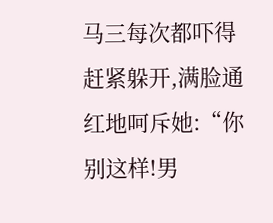马三每次都吓得赶紧躲开,满脸通红地呵斥她:“你别这样!男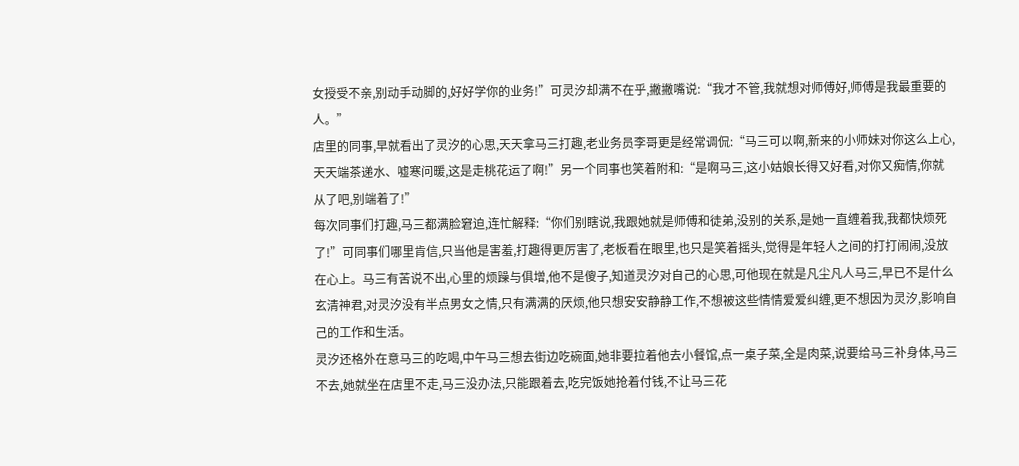女授受不亲,别动手动脚的,好好学你的业务!”可灵汐却满不在乎,撇撇嘴说:“我才不管,我就想对师傅好,师傅是我最重要的人。”
店里的同事,早就看出了灵汐的心思,天天拿马三打趣,老业务员李哥更是经常调侃:“马三可以啊,新来的小师妹对你这么上心,天天端茶递水、嘘寒问暖,这是走桃花运了啊!”另一个同事也笑着附和:“是啊马三,这小姑娘长得又好看,对你又痴情,你就从了吧,别端着了!”
每次同事们打趣,马三都满脸窘迫,连忙解释:“你们别瞎说,我跟她就是师傅和徒弟,没别的关系,是她一直缠着我,我都快烦死了!”可同事们哪里肯信,只当他是害羞,打趣得更厉害了,老板看在眼里,也只是笑着摇头,觉得是年轻人之间的打打闹闹,没放在心上。马三有苦说不出,心里的烦躁与俱增,他不是傻子,知道灵汐对自己的心思,可他现在就是凡尘凡人马三,早已不是什么玄清神君,对灵汐没有半点男女之情,只有满满的厌烦,他只想安安静静工作,不想被这些情情爱爱纠缠,更不想因为灵汐,影响自己的工作和生活。
灵汐还格外在意马三的吃喝,中午马三想去街边吃碗面,她非要拉着他去小餐馆,点一桌子菜,全是肉菜,说要给马三补身体,马三不去,她就坐在店里不走,马三没办法,只能跟着去,吃完饭她抢着付钱,不让马三花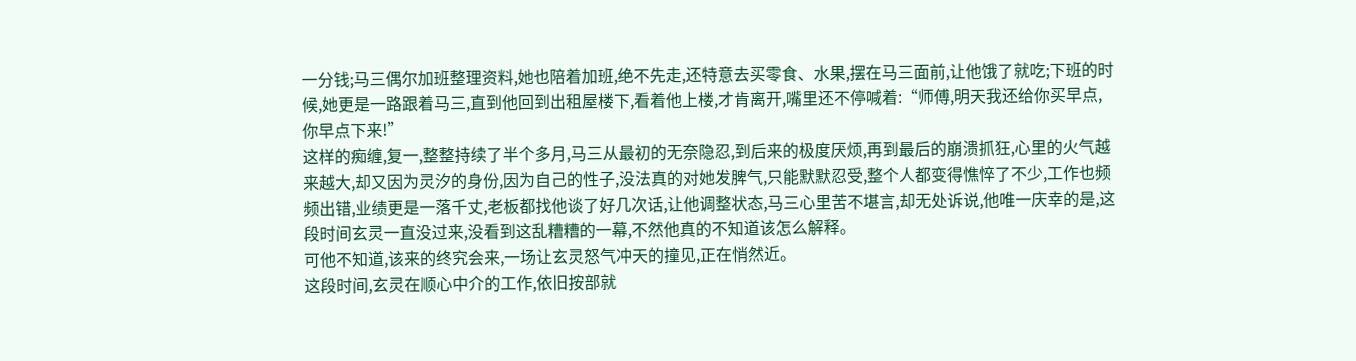一分钱;马三偶尔加班整理资料,她也陪着加班,绝不先走,还特意去买零食、水果,摆在马三面前,让他饿了就吃;下班的时候,她更是一路跟着马三,直到他回到出租屋楼下,看着他上楼,才肯离开,嘴里还不停喊着:“师傅,明天我还给你买早点,你早点下来!”
这样的痴缠,复一,整整持续了半个多月,马三从最初的无奈隐忍,到后来的极度厌烦,再到最后的崩溃抓狂,心里的火气越来越大,却又因为灵汐的身份,因为自己的性子,没法真的对她发脾气,只能默默忍受,整个人都变得憔悴了不少,工作也频频出错,业绩更是一落千丈,老板都找他谈了好几次话,让他调整状态,马三心里苦不堪言,却无处诉说,他唯一庆幸的是,这段时间玄灵一直没过来,没看到这乱糟糟的一幕,不然他真的不知道该怎么解释。
可他不知道,该来的终究会来,一场让玄灵怒气冲天的撞见,正在悄然近。
这段时间,玄灵在顺心中介的工作,依旧按部就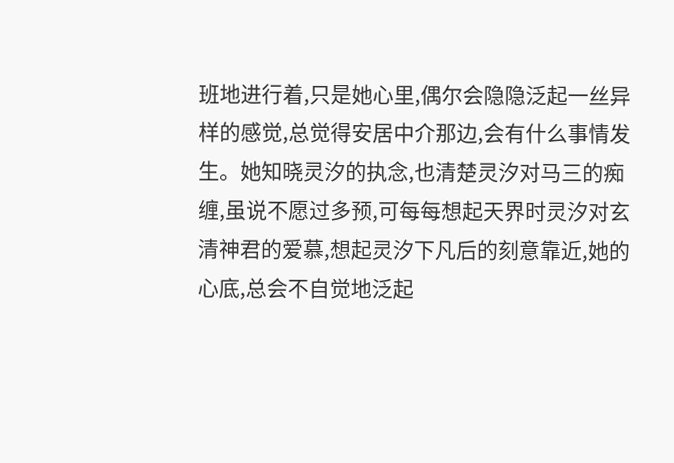班地进行着,只是她心里,偶尔会隐隐泛起一丝异样的感觉,总觉得安居中介那边,会有什么事情发生。她知晓灵汐的执念,也清楚灵汐对马三的痴缠,虽说不愿过多预,可每每想起天界时灵汐对玄清神君的爱慕,想起灵汐下凡后的刻意靠近,她的心底,总会不自觉地泛起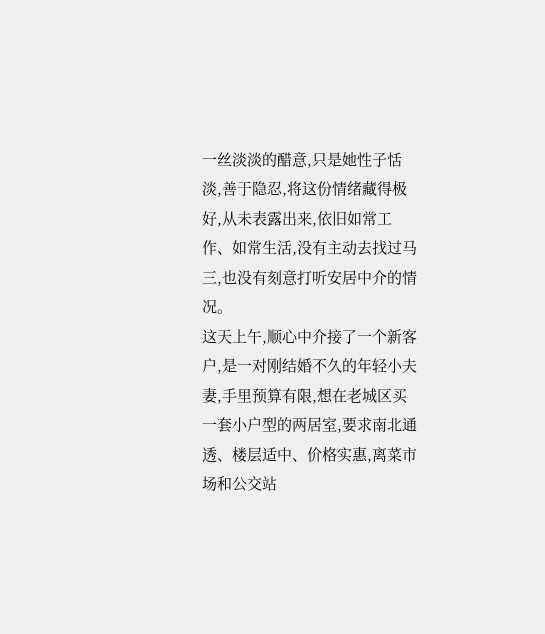一丝淡淡的醋意,只是她性子恬淡,善于隐忍,将这份情绪藏得极好,从未表露出来,依旧如常工作、如常生活,没有主动去找过马三,也没有刻意打听安居中介的情况。
这天上午,顺心中介接了一个新客户,是一对刚结婚不久的年轻小夫妻,手里预算有限,想在老城区买一套小户型的两居室,要求南北通透、楼层适中、价格实惠,离菜市场和公交站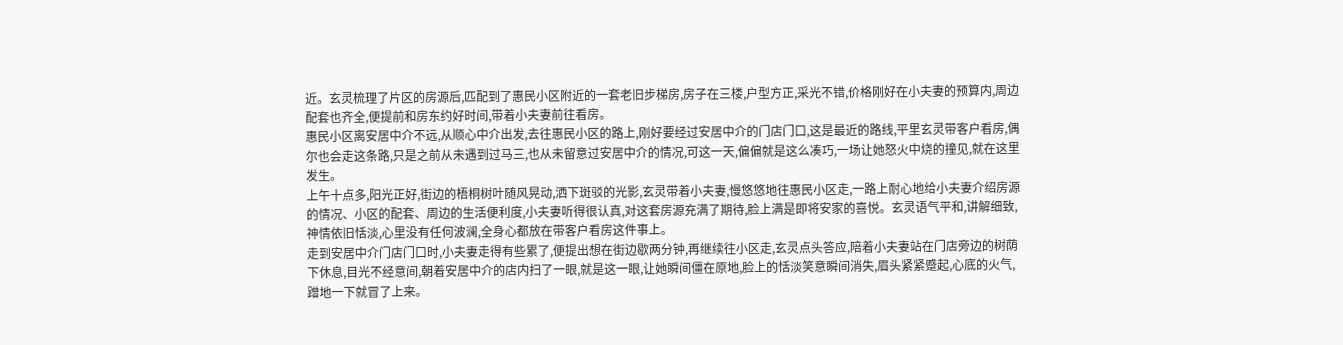近。玄灵梳理了片区的房源后,匹配到了惠民小区附近的一套老旧步梯房,房子在三楼,户型方正,采光不错,价格刚好在小夫妻的预算内,周边配套也齐全,便提前和房东约好时间,带着小夫妻前往看房。
惠民小区离安居中介不远,从顺心中介出发,去往惠民小区的路上,刚好要经过安居中介的门店门口,这是最近的路线,平里玄灵带客户看房,偶尔也会走这条路,只是之前从未遇到过马三,也从未留意过安居中介的情况,可这一天,偏偏就是这么凑巧,一场让她怒火中烧的撞见,就在这里发生。
上午十点多,阳光正好,街边的梧桐树叶随风晃动,洒下斑驳的光影,玄灵带着小夫妻,慢悠悠地往惠民小区走,一路上耐心地给小夫妻介绍房源的情况、小区的配套、周边的生活便利度,小夫妻听得很认真,对这套房源充满了期待,脸上满是即将安家的喜悦。玄灵语气平和,讲解细致,神情依旧恬淡,心里没有任何波澜,全身心都放在带客户看房这件事上。
走到安居中介门店门口时,小夫妻走得有些累了,便提出想在街边歇两分钟,再继续往小区走,玄灵点头答应,陪着小夫妻站在门店旁边的树荫下休息,目光不经意间,朝着安居中介的店内扫了一眼,就是这一眼,让她瞬间僵在原地,脸上的恬淡笑意瞬间消失,眉头紧紧蹙起,心底的火气,蹭地一下就冒了上来。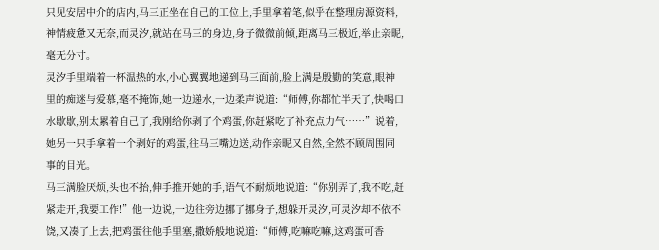只见安居中介的店内,马三正坐在自己的工位上,手里拿着笔,似乎在整理房源资料,神情疲惫又无奈,而灵汐,就站在马三的身边,身子微微前倾,距离马三极近,举止亲昵,毫无分寸。
灵汐手里端着一杯温热的水,小心翼翼地递到马三面前,脸上满是殷勤的笑意,眼神里的痴迷与爱慕,毫不掩饰,她一边递水,一边柔声说道:“师傅,你都忙半天了,快喝口水歇歇,别太累着自己了,我刚给你剥了个鸡蛋,你赶紧吃了补充点力气……”说着,她另一只手拿着一个剥好的鸡蛋,往马三嘴边送,动作亲昵又自然,全然不顾周围同事的目光。
马三满脸厌烦,头也不抬,伸手推开她的手,语气不耐烦地说道:“你别弄了,我不吃,赶紧走开,我要工作!”他一边说,一边往旁边挪了挪身子,想躲开灵汐,可灵汐却不依不饶,又凑了上去,把鸡蛋往他手里塞,撒娇般地说道:“师傅,吃嘛吃嘛,这鸡蛋可香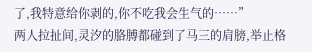了,我特意给你剥的,你不吃我会生气的……”
两人拉扯间,灵汐的胳膊都碰到了马三的肩膀,举止格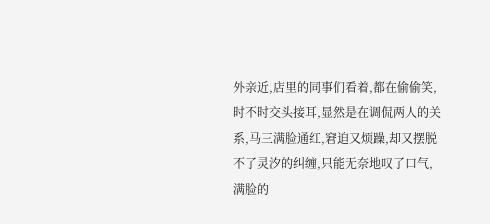外亲近,店里的同事们看着,都在偷偷笑,时不时交头接耳,显然是在调侃两人的关系,马三满脸通红,窘迫又烦躁,却又摆脱不了灵汐的纠缠,只能无奈地叹了口气,满脸的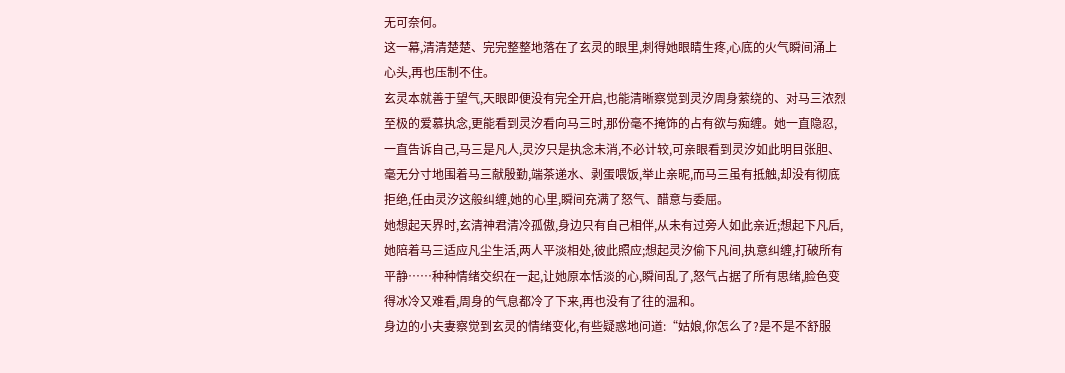无可奈何。
这一幕,清清楚楚、完完整整地落在了玄灵的眼里,刺得她眼睛生疼,心底的火气瞬间涌上心头,再也压制不住。
玄灵本就善于望气,天眼即便没有完全开启,也能清晰察觉到灵汐周身萦绕的、对马三浓烈至极的爱慕执念,更能看到灵汐看向马三时,那份毫不掩饰的占有欲与痴缠。她一直隐忍,一直告诉自己,马三是凡人,灵汐只是执念未消,不必计较,可亲眼看到灵汐如此明目张胆、毫无分寸地围着马三献殷勤,端茶递水、剥蛋喂饭,举止亲昵,而马三虽有抵触,却没有彻底拒绝,任由灵汐这般纠缠,她的心里,瞬间充满了怒气、醋意与委屈。
她想起天界时,玄清神君清冷孤傲,身边只有自己相伴,从未有过旁人如此亲近;想起下凡后,她陪着马三适应凡尘生活,两人平淡相处,彼此照应;想起灵汐偷下凡间,执意纠缠,打破所有平静……种种情绪交织在一起,让她原本恬淡的心,瞬间乱了,怒气占据了所有思绪,脸色变得冰冷又难看,周身的气息都冷了下来,再也没有了往的温和。
身边的小夫妻察觉到玄灵的情绪变化,有些疑惑地问道:“姑娘,你怎么了?是不是不舒服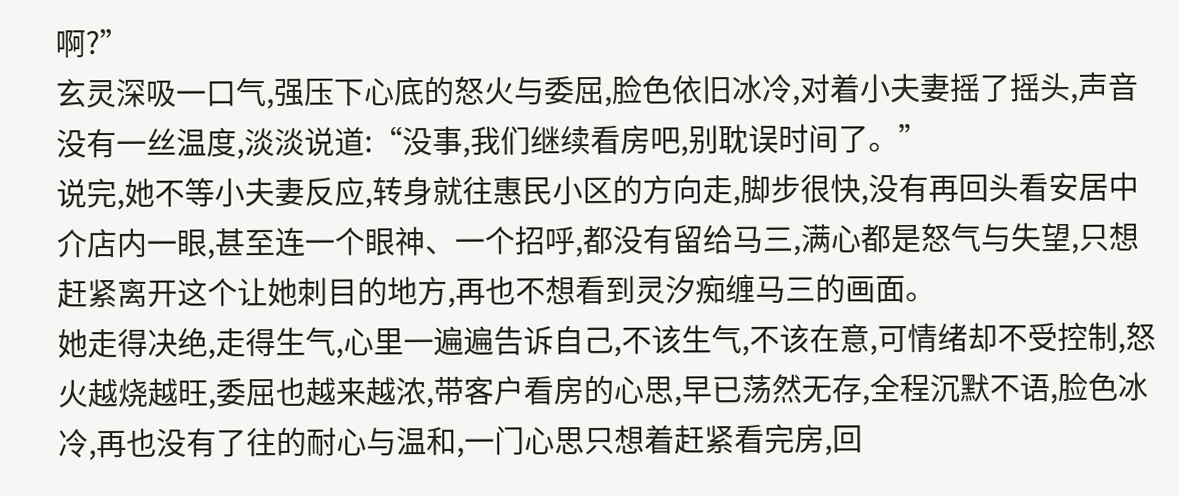啊?”
玄灵深吸一口气,强压下心底的怒火与委屈,脸色依旧冰冷,对着小夫妻摇了摇头,声音没有一丝温度,淡淡说道:“没事,我们继续看房吧,别耽误时间了。”
说完,她不等小夫妻反应,转身就往惠民小区的方向走,脚步很快,没有再回头看安居中介店内一眼,甚至连一个眼神、一个招呼,都没有留给马三,满心都是怒气与失望,只想赶紧离开这个让她刺目的地方,再也不想看到灵汐痴缠马三的画面。
她走得决绝,走得生气,心里一遍遍告诉自己,不该生气,不该在意,可情绪却不受控制,怒火越烧越旺,委屈也越来越浓,带客户看房的心思,早已荡然无存,全程沉默不语,脸色冰冷,再也没有了往的耐心与温和,一门心思只想着赶紧看完房,回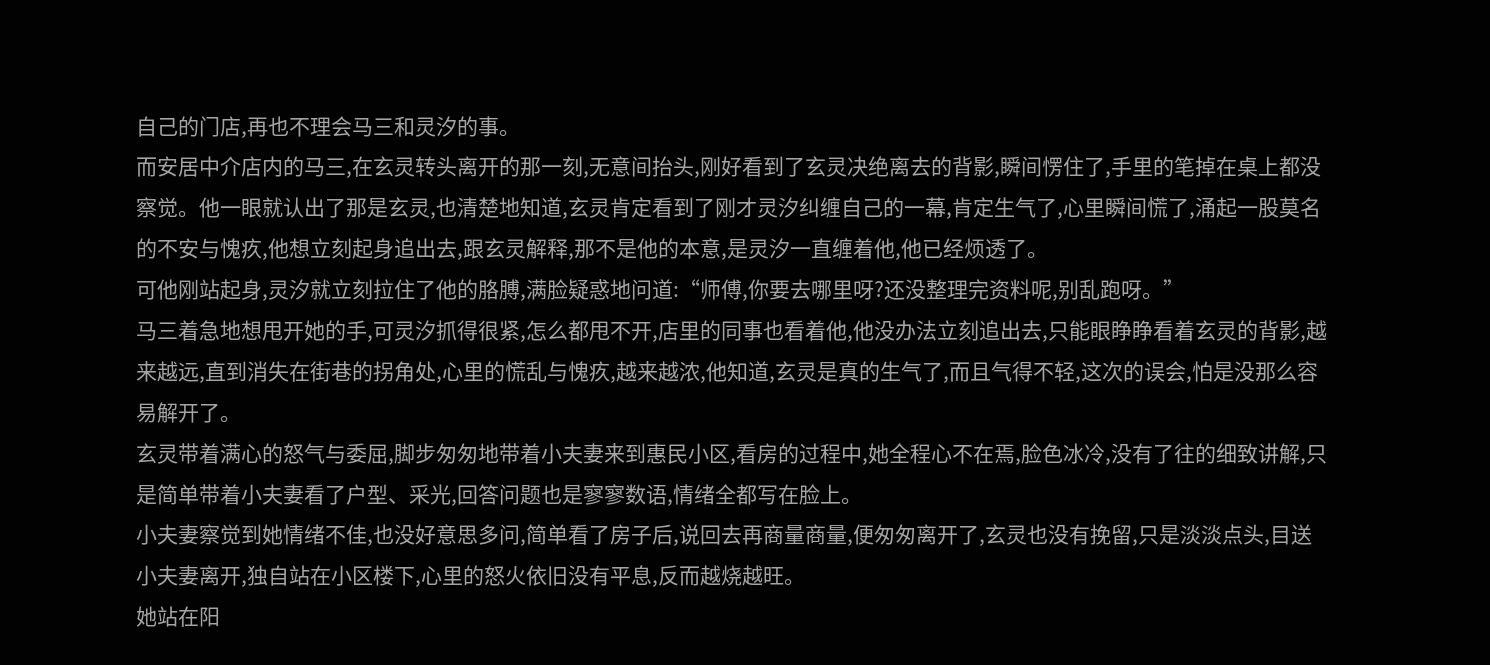自己的门店,再也不理会马三和灵汐的事。
而安居中介店内的马三,在玄灵转头离开的那一刻,无意间抬头,刚好看到了玄灵决绝离去的背影,瞬间愣住了,手里的笔掉在桌上都没察觉。他一眼就认出了那是玄灵,也清楚地知道,玄灵肯定看到了刚才灵汐纠缠自己的一幕,肯定生气了,心里瞬间慌了,涌起一股莫名的不安与愧疚,他想立刻起身追出去,跟玄灵解释,那不是他的本意,是灵汐一直缠着他,他已经烦透了。
可他刚站起身,灵汐就立刻拉住了他的胳膊,满脸疑惑地问道:“师傅,你要去哪里呀?还没整理完资料呢,别乱跑呀。”
马三着急地想甩开她的手,可灵汐抓得很紧,怎么都甩不开,店里的同事也看着他,他没办法立刻追出去,只能眼睁睁看着玄灵的背影,越来越远,直到消失在街巷的拐角处,心里的慌乱与愧疚,越来越浓,他知道,玄灵是真的生气了,而且气得不轻,这次的误会,怕是没那么容易解开了。
玄灵带着满心的怒气与委屈,脚步匆匆地带着小夫妻来到惠民小区,看房的过程中,她全程心不在焉,脸色冰冷,没有了往的细致讲解,只是简单带着小夫妻看了户型、采光,回答问题也是寥寥数语,情绪全都写在脸上。
小夫妻察觉到她情绪不佳,也没好意思多问,简单看了房子后,说回去再商量商量,便匆匆离开了,玄灵也没有挽留,只是淡淡点头,目送小夫妻离开,独自站在小区楼下,心里的怒火依旧没有平息,反而越烧越旺。
她站在阳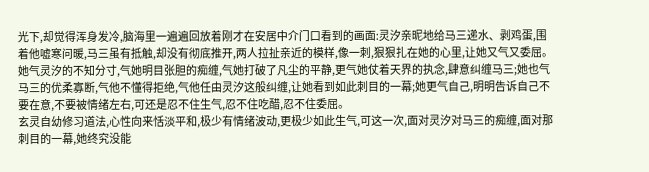光下,却觉得浑身发冷,脑海里一遍遍回放着刚才在安居中介门口看到的画面:灵汐亲昵地给马三递水、剥鸡蛋,围着他嘘寒问暖,马三虽有抵触,却没有彻底推开,两人拉扯亲近的模样,像一刺,狠狠扎在她的心里,让她又气又委屈。
她气灵汐的不知分寸,气她明目张胆的痴缠,气她打破了凡尘的平静,更气她仗着天界的执念,肆意纠缠马三;她也气马三的优柔寡断,气他不懂得拒绝,气他任由灵汐这般纠缠,让她看到如此刺目的一幕;她更气自己,明明告诉自己不要在意,不要被情绪左右,可还是忍不住生气,忍不住吃醋,忍不住委屈。
玄灵自幼修习道法,心性向来恬淡平和,极少有情绪波动,更极少如此生气,可这一次,面对灵汐对马三的痴缠,面对那刺目的一幕,她终究没能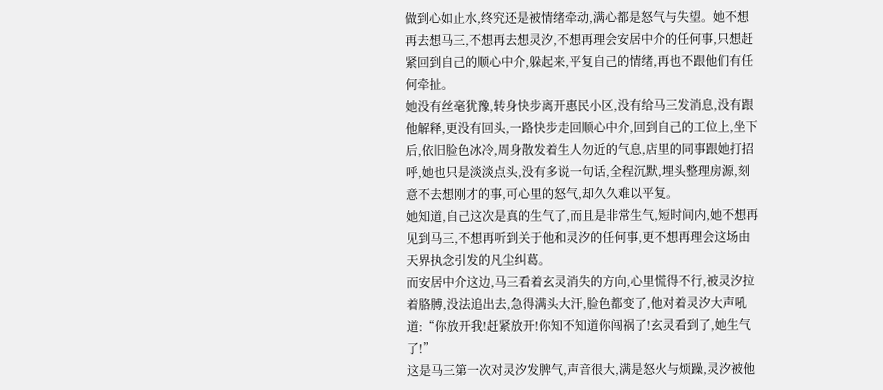做到心如止水,终究还是被情绪牵动,满心都是怒气与失望。她不想再去想马三,不想再去想灵汐,不想再理会安居中介的任何事,只想赶紧回到自己的顺心中介,躲起来,平复自己的情绪,再也不跟他们有任何牵扯。
她没有丝毫犹豫,转身快步离开惠民小区,没有给马三发消息,没有跟他解释,更没有回头,一路快步走回顺心中介,回到自己的工位上,坐下后,依旧脸色冰冷,周身散发着生人勿近的气息,店里的同事跟她打招呼,她也只是淡淡点头,没有多说一句话,全程沉默,埋头整理房源,刻意不去想刚才的事,可心里的怒气,却久久难以平复。
她知道,自己这次是真的生气了,而且是非常生气,短时间内,她不想再见到马三,不想再听到关于他和灵汐的任何事,更不想再理会这场由天界执念引发的凡尘纠葛。
而安居中介这边,马三看着玄灵消失的方向,心里慌得不行,被灵汐拉着胳膊,没法追出去,急得满头大汗,脸色都变了,他对着灵汐大声吼道:“你放开我!赶紧放开!你知不知道你闯祸了!玄灵看到了,她生气了!”
这是马三第一次对灵汐发脾气,声音很大,满是怒火与烦躁,灵汐被他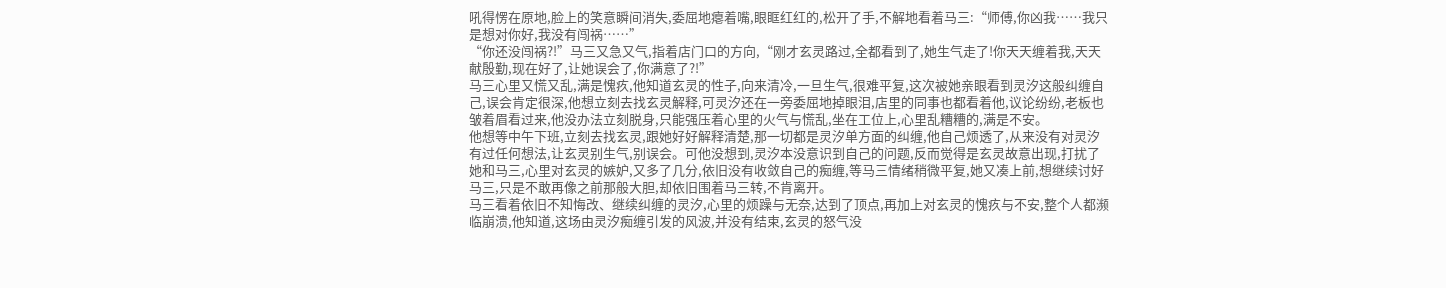吼得愣在原地,脸上的笑意瞬间消失,委屈地瘪着嘴,眼眶红红的,松开了手,不解地看着马三:“师傅,你凶我……我只是想对你好,我没有闯祸……”
“你还没闯祸?!”马三又急又气,指着店门口的方向,“刚才玄灵路过,全都看到了,她生气走了!你天天缠着我,天天献殷勤,现在好了,让她误会了,你满意了?!”
马三心里又慌又乱,满是愧疚,他知道玄灵的性子,向来清冷,一旦生气,很难平复,这次被她亲眼看到灵汐这般纠缠自己,误会肯定很深,他想立刻去找玄灵解释,可灵汐还在一旁委屈地掉眼泪,店里的同事也都看着他,议论纷纷,老板也皱着眉看过来,他没办法立刻脱身,只能强压着心里的火气与慌乱,坐在工位上,心里乱糟糟的,满是不安。
他想等中午下班,立刻去找玄灵,跟她好好解释清楚,那一切都是灵汐单方面的纠缠,他自己烦透了,从来没有对灵汐有过任何想法,让玄灵别生气,别误会。可他没想到,灵汐本没意识到自己的问题,反而觉得是玄灵故意出现,打扰了她和马三,心里对玄灵的嫉妒,又多了几分,依旧没有收敛自己的痴缠,等马三情绪稍微平复,她又凑上前,想继续讨好马三,只是不敢再像之前那般大胆,却依旧围着马三转,不肯离开。
马三看着依旧不知悔改、继续纠缠的灵汐,心里的烦躁与无奈,达到了顶点,再加上对玄灵的愧疚与不安,整个人都濒临崩溃,他知道,这场由灵汐痴缠引发的风波,并没有结束,玄灵的怒气没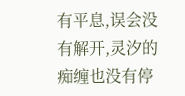有平息,误会没有解开,灵汐的痴缠也没有停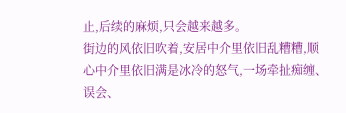止,后续的麻烦,只会越来越多。
街边的风依旧吹着,安居中介里依旧乱糟糟,顺心中介里依旧满是冰冷的怒气,一场牵扯痴缠、误会、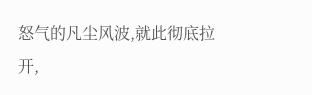怒气的凡尘风波,就此彻底拉开,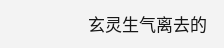玄灵生气离去的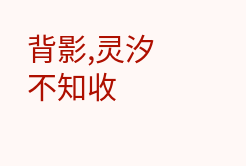背影,灵汐不知收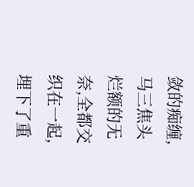敛的痴缠,马三焦头烂额的无奈,全都交织在一起,埋下了重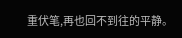重伏笔,再也回不到往的平静。